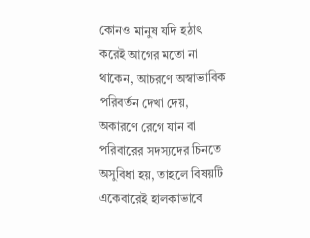কোনও মানুষ যদি হঠাৎ করেই আগের মতো না থাকেন, আচরণে অস্বাভাবিক পরিবর্তন দেখা দেয়, অকারণে রেগে যান বা পরিবারের সদস্যদের চিনতে অসুবিধা হয়, তাহলে বিষয়টি একেবারেই হালকাভাবে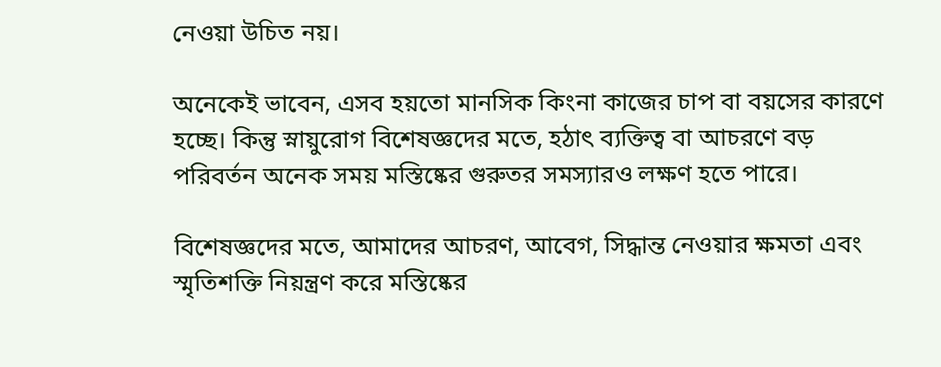নেওয়া উচিত নয়।

অনেকেই ভাবেন, এসব হয়তো মানসিক কিংনা কাজের চাপ বা বয়সের কারণে হচ্ছে। কিন্তু স্নায়ুরোগ বিশেষজ্ঞদের মতে, হঠাৎ ব্যক্তিত্ব বা আচরণে বড় পরিবর্তন অনেক সময় মস্তিষ্কের গুরুতর সমস্যারও লক্ষণ হতে পারে।

বিশেষজ্ঞদের মতে, আমাদের আচরণ, আবেগ, সিদ্ধান্ত নেওয়ার ক্ষমতা এবং স্মৃতিশক্তি নিয়ন্ত্রণ করে মস্তিষ্কের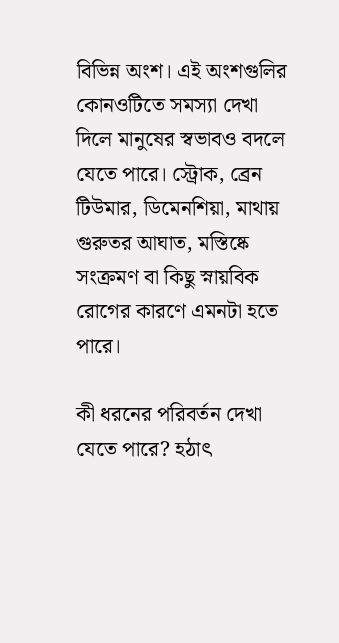বিভিন্ন অংশ। এই অংশগুলির কোনওটিতে সমস্যা দেখা দিলে মানুষের স্বভাবও বদলে যেতে পারে। স্ট্রোক, ব্রেন টিউমার, ডিমেনশিয়া, মাথায় গুরুতর আঘাত, মস্তিষ্কে সংক্রমণ বা কিছু স্নায়বিক রোগের কারণে এমনটা হতে পারে।

কী ধরনের পরিবর্তন দেখা যেতে পারে? হঠাৎ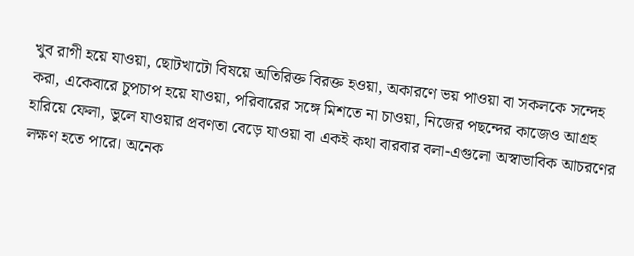খুব রাগী হয়ে যাওয়া, ছোটখাটো বিষয়ে অতিরিক্ত বিরক্ত হওয়া, অকারণে ভয় পাওয়া বা সকলকে সন্দেহ করা, একেবারে চুপচাপ হয়ে যাওয়া, পরিবারের সঙ্গে মিশতে না চাওয়া, নিজের পছন্দের কাজেও আগ্রহ হারিয়ে ফেলা, ভুলে যাওয়ার প্রবণতা বেড়ে যাওয়া বা একই কথা বারবার বলা-এগুলো অস্বাভাবিক আচরণের লক্ষণ হতে পারে। অনেক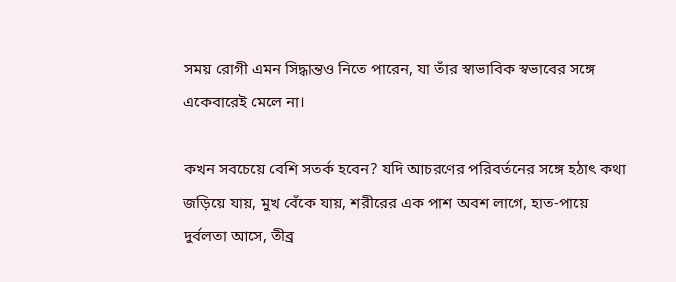সময় রোগী এমন সিদ্ধান্তও নিতে পারেন, যা তাঁর স্বাভাবিক স্বভাবের সঙ্গে একেবারেই মেলে না।

কখন সবচেয়ে বেশি সতর্ক হবেন? যদি আচরণের পরিবর্তনের সঙ্গে হঠাৎ কথা জড়িয়ে যায়, মুখ বেঁকে যায়, শরীরের এক পাশ অবশ লাগে, হাত-পায়ে দুর্বলতা আসে, তীব্র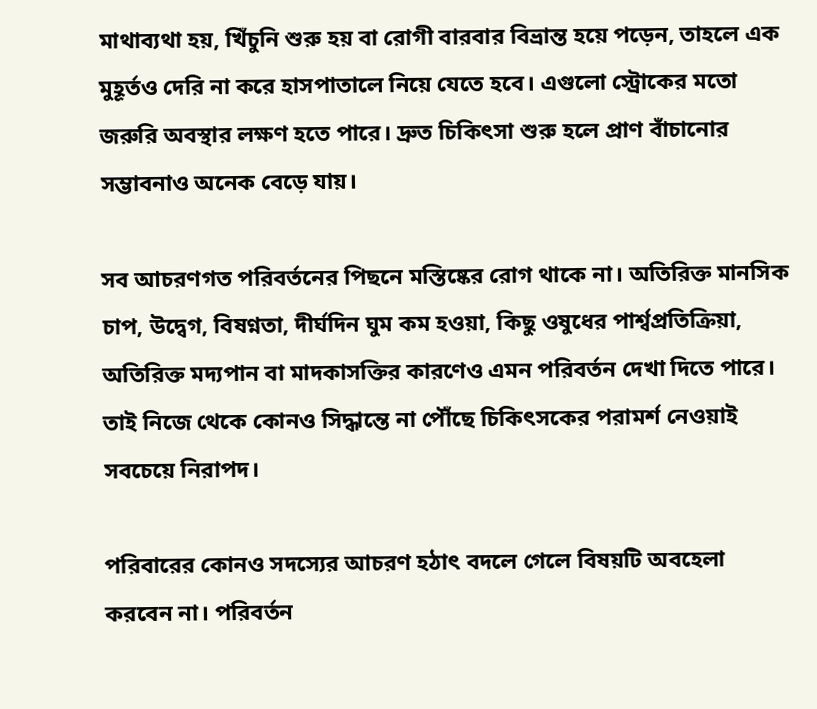মাথাব্যথা হয়, খিঁচুনি শুরু হয় বা রোগী বারবার বিভ্রান্ত হয়ে পড়েন, তাহলে এক মুহূর্তও দেরি না করে হাসপাতালে নিয়ে যেতে হবে। এগুলো স্ট্রোকের মতো জরুরি অবস্থার লক্ষণ হতে পারে। দ্রুত চিকিৎসা শুরু হলে প্রাণ বাঁচানোর সম্ভাবনাও অনেক বেড়ে যায়।

সব আচরণগত পরিবর্তনের পিছনে মস্তিষ্কের রোগ থাকে না। অতিরিক্ত মানসিক চাপ, উদ্বেগ, বিষণ্নতা, দীর্ঘদিন ঘুম কম হওয়া, কিছু ওষুধের পার্শ্বপ্রতিক্রিয়া, অতিরিক্ত মদ্যপান বা মাদকাসক্তির কারণেও এমন পরিবর্তন দেখা দিতে পারে। তাই নিজে থেকে কোনও সিদ্ধান্তে না পৌঁছে চিকিৎসকের পরামর্শ নেওয়াই সবচেয়ে নিরাপদ।

পরিবারের কোনও সদস্যের আচরণ হঠাৎ বদলে গেলে বিষয়টি অবহেলা করবেন না। পরিবর্তন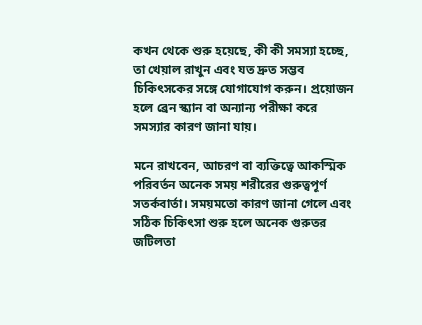কখন থেকে শুরু হয়েছে, কী কী সমস্যা হচ্ছে, তা খেয়াল রাখুন এবং যত দ্রুত সম্ভব চিকিৎসকের সঙ্গে যোগাযোগ করুন। প্রয়োজন হলে ব্রেন স্ক্যান বা অন্যান্য পরীক্ষা করে সমস্যার কারণ জানা যায়।

মনে রাখবেন, আচরণ বা ব্যক্তিত্বে আকস্মিক পরিবর্তন অনেক সময় শরীরের গুরুত্বপূর্ণ সতর্কবার্তা। সময়মতো কারণ জানা গেলে এবং সঠিক চিকিৎসা শুরু হলে অনেক গুরুতর জটিলতা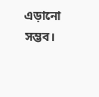এড়ানো সম্ভব।